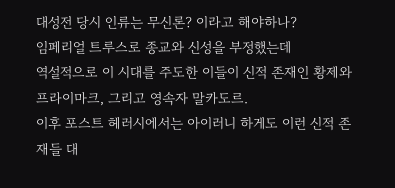대성전 당시 인류는 무신론? 이라고 해야하나?
임페리얼 트루스로 종교와 신성을 부정했는데
역설적으로 이 시대를 주도한 이들이 신적 존재인 황제와 프라이마크, 그리고 영속자 말카도르.
이후 포스트 헤러시에서는 아이러니 하게도 이런 신적 존재들 대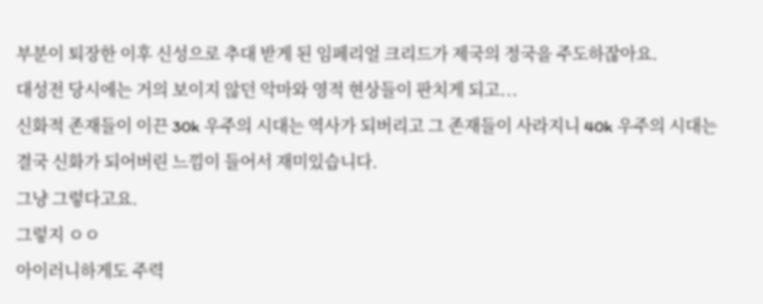부분이 퇴장한 이후 신성으로 추대 받게 된 임페리얼 크리드가 제국의 정국을 주도하잖아요.
대성전 당시에는 거의 보이지 않던 악마와 영적 현상들이 판치게 되고...
신화적 존재들이 이끈 30k 우주의 시대는 역사가 되버리고 그 존재들이 사라지니 40k 우주의 시대는 결국 신화가 되어버린 느낌이 들어서 재미있습니다.
그냥 그렇다고요.
그렇지 ㅇㅇ
아이러니하게도 주력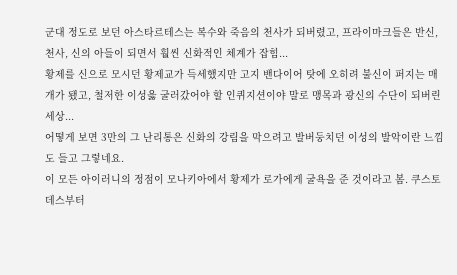군대 정도로 보던 아스타르테스는 복수와 죽음의 천사가 되버렸고, 프라이마크들은 반신, 천사, 신의 아들이 되면서 훨씬 신화적인 체계가 잡힘...
황제를 신으로 모시던 황제교가 득세했지만 고지 밴다이어 탓에 오히려 불신이 퍼지는 매개가 됐고, 철저한 이성읋 굴러갔어야 할 인퀴지션이야 말로 맹목과 광신의 수단이 되버린 세상...
어떻게 보면 3만의 그 난리통은 신화의 강림을 막으려고 발버둥치던 이성의 발악이란 느낌도 들고 그렇네요.
이 모든 아이러니의 정점이 모나키아에서 황제가 로가에게 굴욕을 준 것이라고 봄. 쿠스토데스부터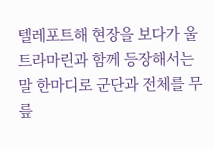텔레포트해 현장을 보다가 울트라마린과 함께 등장해서는 말 한마디로 군단과 전체를 무릎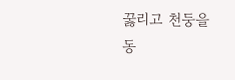꿇리고 천둥을 동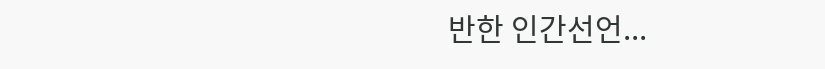반한 인간선언...